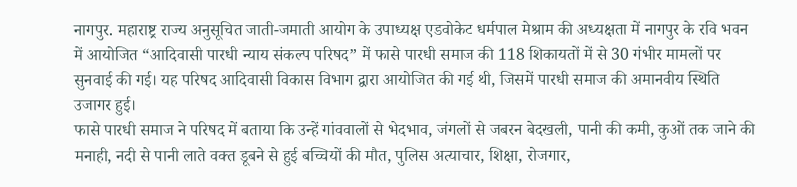नागपुर. महाराष्ट्र राज्य अनुसूचित जाती-जमाती आयोग के उपाध्यक्ष एडवोकेट धर्मपाल मेश्राम की अध्यक्षता में नागपुर के रवि भवन में आयोजित “आदिवासी पारधी न्याय संकल्प परिषद” में फासे पारधी समाज की 118 शिकायतों में से 30 गंभीर मामलों पर सुनवाई की गई। यह परिषद आदिवासी विकास विभाग द्वारा आयोजित की गई थी, जिसमें पारधी समाज की अमानवीय स्थिति उजागर हुई।
फासे पारधी समाज ने परिषद में बताया कि उन्हें गांववालों से भेदभाव, जंगलों से जबरन बेदखली, पानी की कमी, कुओं तक जाने की मनाही, नदी से पानी लाते वक्त डूबने से हुई बच्चियों की मौत, पुलिस अत्याचार, शिक्षा, रोजगार,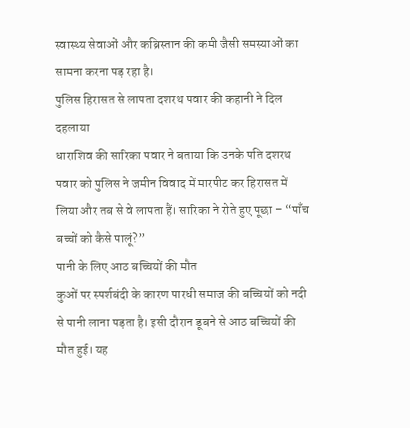स्वास्थ्य सेवाओं और कब्रिस्तान की कमी जैसी समस्याओं का सामना करना पड़ रहा है।
पुलिस हिरासत से लापता दशरथ पवार की कहानी ने दिल दहलाया
धाराशिव की सारिका पवार ने बताया कि उनके पति दशरथ पवार को पुलिस ने जमीन विवाद में मारपीट कर हिरासत में लिया और तब से वे लापता हैं। सारिका ने रोते हुए पूछा – “पाँच बच्चों को कैसे पालूं?”
पानी के लिए आठ बच्चियों की मौत
कुओं पर स्पर्शबंदी के कारण पारधी समाज की बच्चियों को नदी से पानी लाना पड़ता है। इसी दौरान डूबने से आठ बच्चियों की मौत हुई। यह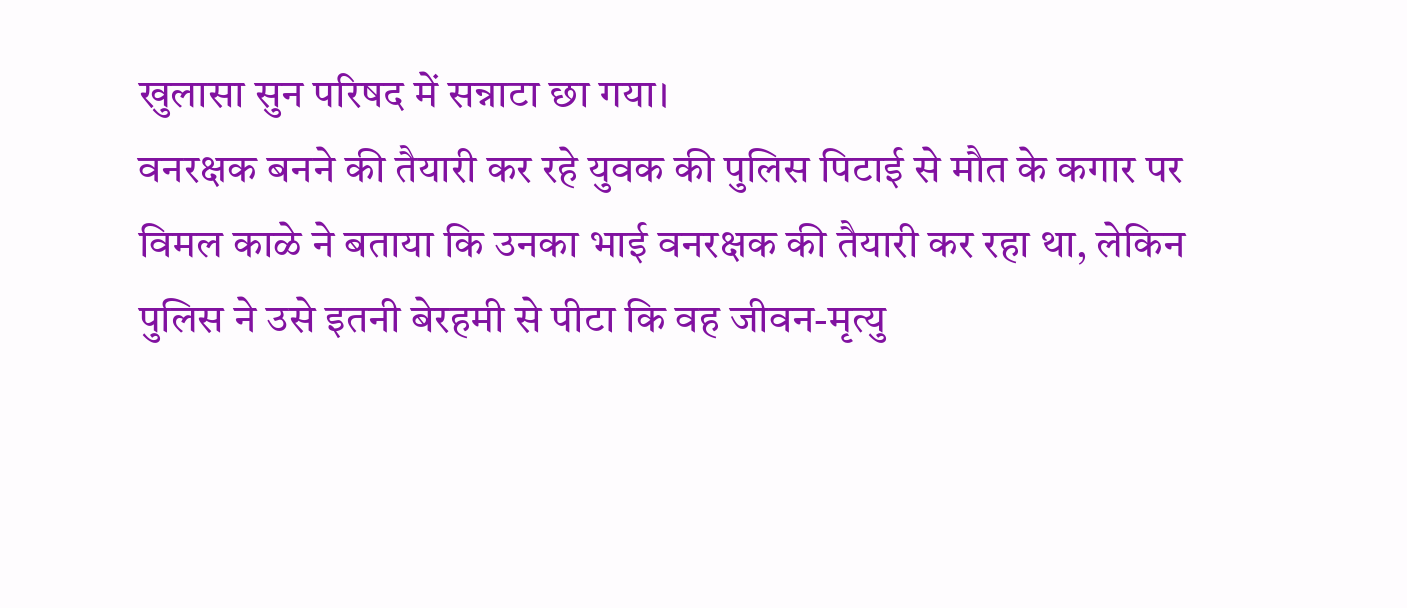खुलासा सुन परिषद में सन्नाटा छा गया।
वनरक्षक बनने की तैयारी कर रहे युवक की पुलिस पिटाई से मौत के कगार पर
विमल काळे ने बताया कि उनका भाई वनरक्षक की तैयारी कर रहा था, लेकिन पुलिस ने उसे इतनी बेरहमी से पीटा कि वह जीवन-मृत्यु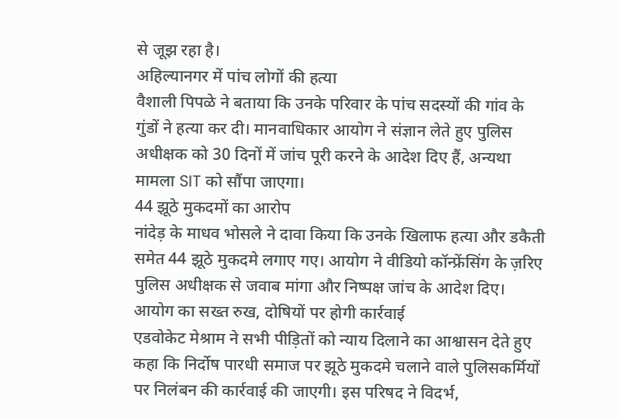से जूझ रहा है।
अहिल्यानगर में पांच लोगों की हत्या
वैशाली पिपळे ने बताया कि उनके परिवार के पांच सदस्यों की गांव के गुंडों ने हत्या कर दी। मानवाधिकार आयोग ने संज्ञान लेते हुए पुलिस अधीक्षक को 30 दिनों में जांच पूरी करने के आदेश दिए हैं, अन्यथा मामला SIT को सौंपा जाएगा।
44 झूठे मुकदमों का आरोप
नांदेड़ के माधव भोसले ने दावा किया कि उनके खिलाफ हत्या और डकैती समेत 44 झूठे मुकदमे लगाए गए। आयोग ने वीडियो कॉन्फ्रेंसिंग के ज़रिए पुलिस अधीक्षक से जवाब मांगा और निष्पक्ष जांच के आदेश दिए।
आयोग का सख्त रुख, दोषियों पर होगी कार्रवाई
एडवोकेट मेश्राम ने सभी पीड़ितों को न्याय दिलाने का आश्वासन देते हुए कहा कि निर्दोष पारधी समाज पर झूठे मुकदमे चलाने वाले पुलिसकर्मियों पर निलंबन की कार्रवाई की जाएगी। इस परिषद ने विदर्भ,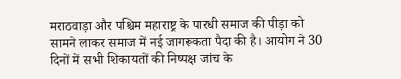मराठवाड़ा और पश्चिम महाराष्ट्र के पारधी समाज की पीड़ा को सामने लाकर समाज में नई जागरूकता पैदा की है। आयोग ने 30 दिनों में सभी शिकायतों की निष्पक्ष जांच के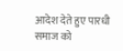आदेश देते हुए पारधी समाज को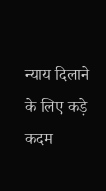न्याय दिलाने के लिए कड़े कदम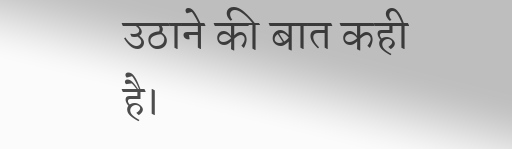उठाने की बात कही है।